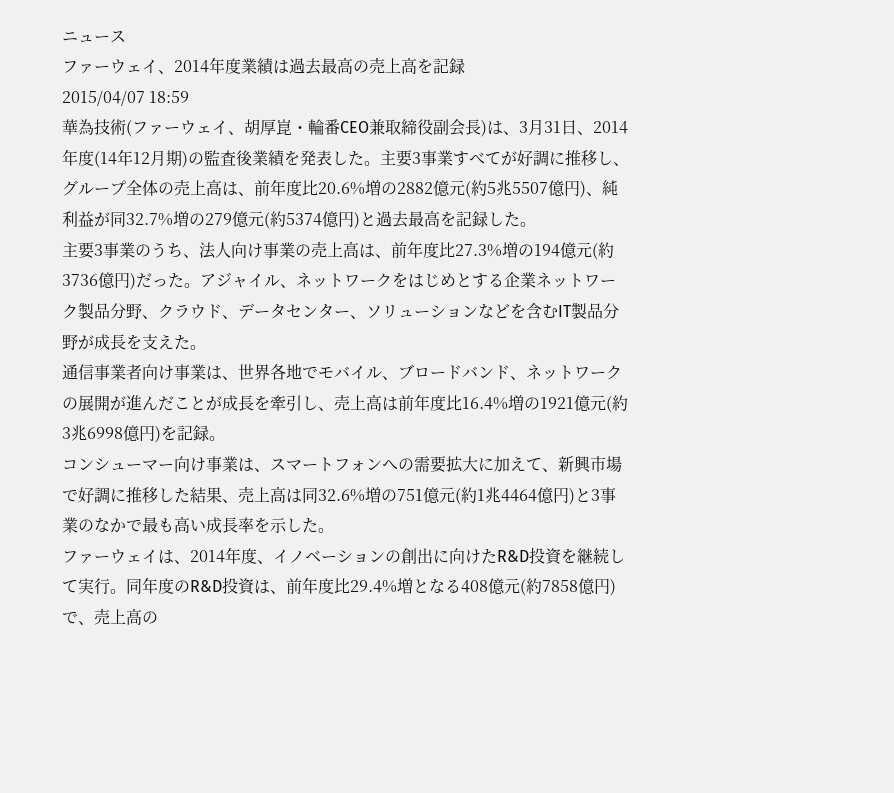ニュース
ファーウェイ、2014年度業績は過去最高の売上高を記録
2015/04/07 18:59
華為技術(ファーウェイ、胡厚崑・輪番CEO兼取締役副会長)は、3月31日、2014年度(14年12月期)の監査後業績を発表した。主要3事業すべてが好調に推移し、グループ全体の売上高は、前年度比20.6%増の2882億元(約5兆5507億円)、純利益が同32.7%増の279億元(約5374億円)と過去最高を記録した。
主要3事業のうち、法人向け事業の売上高は、前年度比27.3%増の194億元(約3736億円)だった。アジャイル、ネットワークをはじめとする企業ネットワーク製品分野、クラウド、データセンター、ソリューションなどを含むIT製品分野が成長を支えた。
通信事業者向け事業は、世界各地でモバイル、ブロードバンド、ネットワークの展開が進んだことが成長を牽引し、売上高は前年度比16.4%増の1921億元(約3兆6998億円)を記録。
コンシューマー向け事業は、スマートフォンへの需要拡大に加えて、新興市場で好調に推移した結果、売上高は同32.6%増の751億元(約1兆4464億円)と3事業のなかで最も高い成長率を示した。
ファーウェイは、2014年度、イノベーションの創出に向けたR&D投資を継続して実行。同年度のR&D投資は、前年度比29.4%増となる408億元(約7858億円)で、売上高の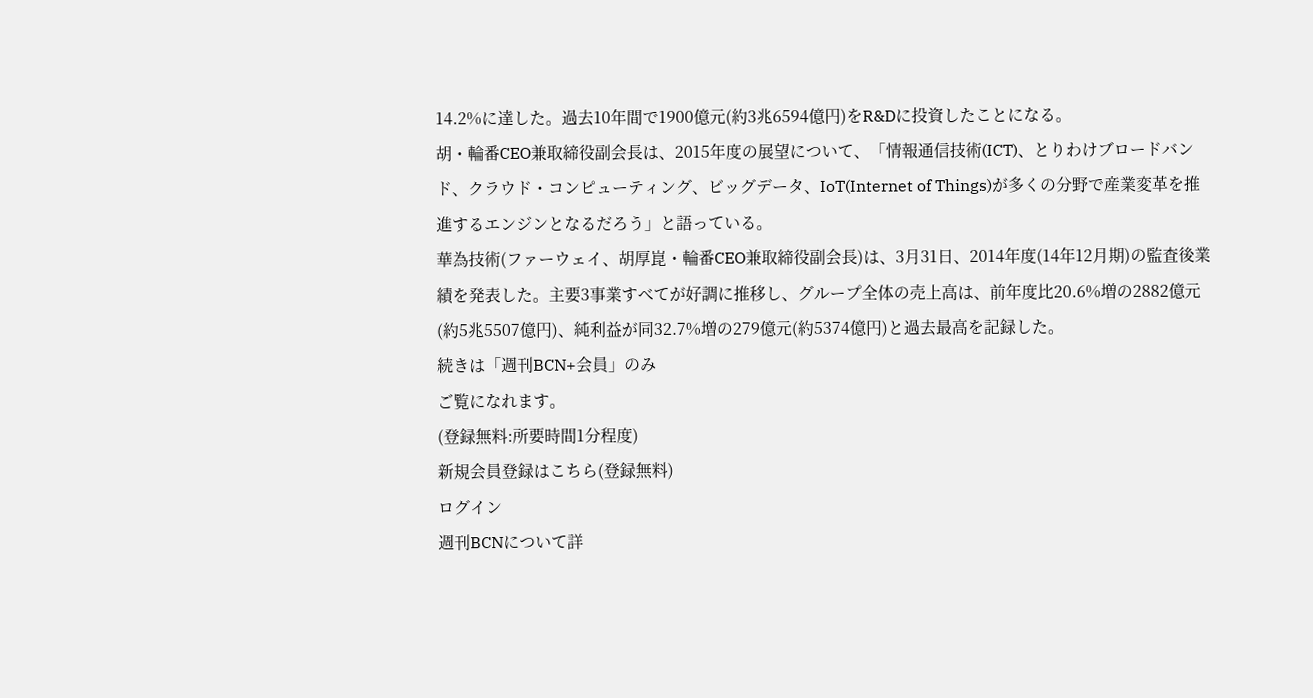14.2%に達した。過去10年間で1900億元(約3兆6594億円)をR&Dに投資したことになる。
胡・輪番CEO兼取締役副会長は、2015年度の展望について、「情報通信技術(ICT)、とりわけブロードバンド、クラウド・コンピューティング、ビッグデータ、IoT(Internet of Things)が多くの分野で産業変革を推進するエンジンとなるだろう」と語っている。
華為技術(ファーウェイ、胡厚崑・輪番CEO兼取締役副会長)は、3月31日、2014年度(14年12月期)の監査後業績を発表した。主要3事業すべてが好調に推移し、グループ全体の売上高は、前年度比20.6%増の2882億元(約5兆5507億円)、純利益が同32.7%増の279億元(約5374億円)と過去最高を記録した。
続きは「週刊BCN+会員」のみ
ご覧になれます。
(登録無料:所要時間1分程度)
新規会員登録はこちら(登録無料)
ログイン
週刊BCNについて詳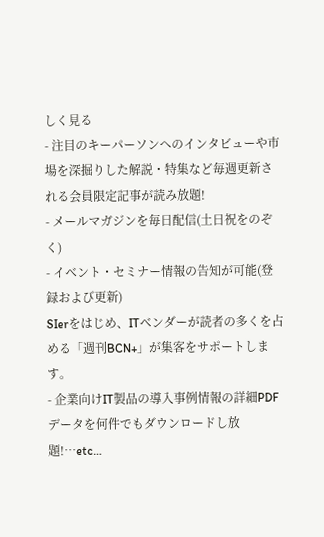しく見る
- 注目のキーパーソンへのインタビューや市場を深掘りした解説・特集など毎週更新される会員限定記事が読み放題!
- メールマガジンを毎日配信(土日祝をのぞく)
- イベント・セミナー情報の告知が可能(登録および更新)
SIerをはじめ、ITベンダーが読者の多くを占める「週刊BCN+」が集客をサポートします。
- 企業向けIT製品の導入事例情報の詳細PDFデータを何件でもダウンロードし放題!…etc…